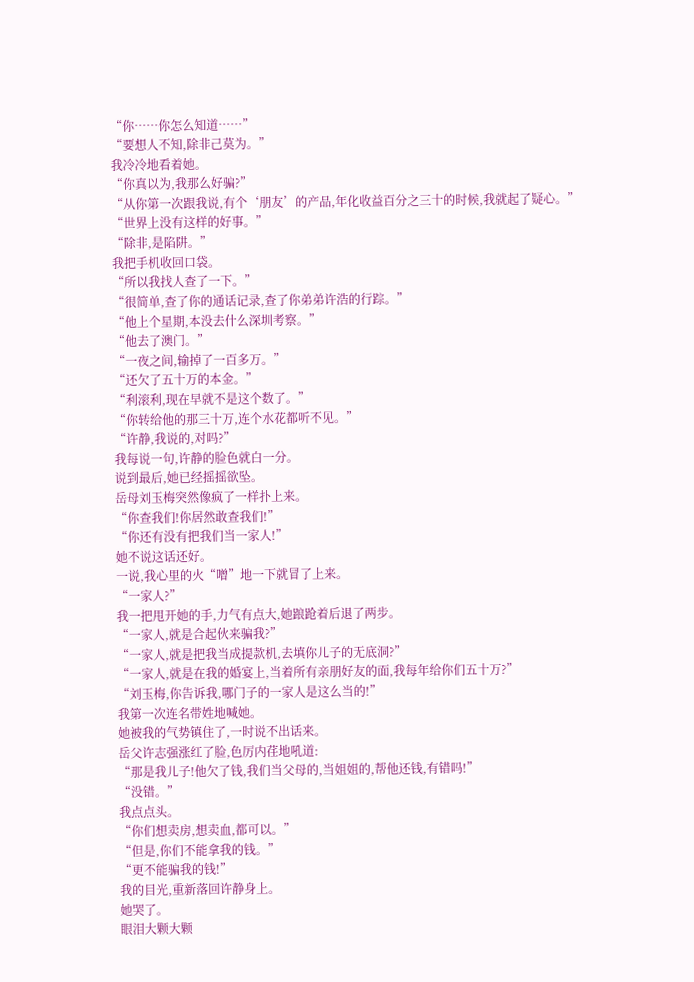“你……你怎么知道……”
“要想人不知,除非己莫为。”
我冷冷地看着她。
“你真以为,我那么好骗?”
“从你第一次跟我说,有个‘朋友’的产品,年化收益百分之三十的时候,我就起了疑心。”
“世界上没有这样的好事。”
“除非,是陷阱。”
我把手机收回口袋。
“所以我找人查了一下。”
“很简单,查了你的通话记录,查了你弟弟许浩的行踪。”
“他上个星期,本没去什么深圳考察。”
“他去了澳门。”
“一夜之间,输掉了一百多万。”
“还欠了五十万的本金。”
“利滚利,现在早就不是这个数了。”
“你转给他的那三十万,连个水花都听不见。”
“许静,我说的,对吗?”
我每说一句,许静的脸色就白一分。
说到最后,她已经摇摇欲坠。
岳母刘玉梅突然像疯了一样扑上来。
“你查我们!你居然敢查我们!”
“你还有没有把我们当一家人!”
她不说这话还好。
一说,我心里的火“噌”地一下就冒了上来。
“一家人?”
我一把甩开她的手,力气有点大,她踉跄着后退了两步。
“一家人,就是合起伙来骗我?”
“一家人,就是把我当成提款机,去填你儿子的无底洞?”
“一家人,就是在我的婚宴上,当着所有亲朋好友的面,我每年给你们五十万?”
“刘玉梅,你告诉我,哪门子的一家人是这么当的!”
我第一次连名带姓地喊她。
她被我的气势镇住了,一时说不出话来。
岳父许志强涨红了脸,色厉内荏地吼道:
“那是我儿子!他欠了钱,我们当父母的,当姐姐的,帮他还钱,有错吗!”
“没错。”
我点点头。
“你们想卖房,想卖血,都可以。”
“但是,你们不能拿我的钱。”
“更不能骗我的钱!”
我的目光,重新落回许静身上。
她哭了。
眼泪大颗大颗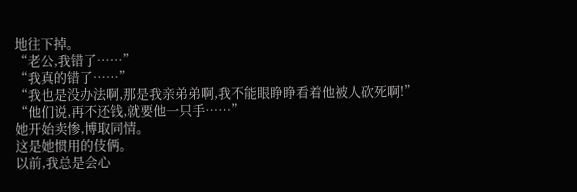地往下掉。
“老公,我错了……”
“我真的错了……”
“我也是没办法啊,那是我亲弟弟啊,我不能眼睁睁看着他被人砍死啊!”
“他们说,再不还钱,就要他一只手……”
她开始卖惨,博取同情。
这是她惯用的伎俩。
以前,我总是会心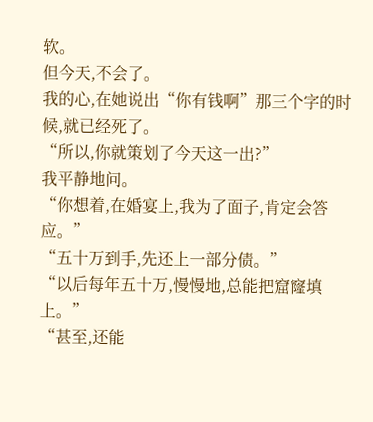软。
但今天,不会了。
我的心,在她说出“你有钱啊”那三个字的时候,就已经死了。
“所以,你就策划了今天这一出?”
我平静地问。
“你想着,在婚宴上,我为了面子,肯定会答应。”
“五十万到手,先还上一部分债。”
“以后每年五十万,慢慢地,总能把窟窿填上。”
“甚至,还能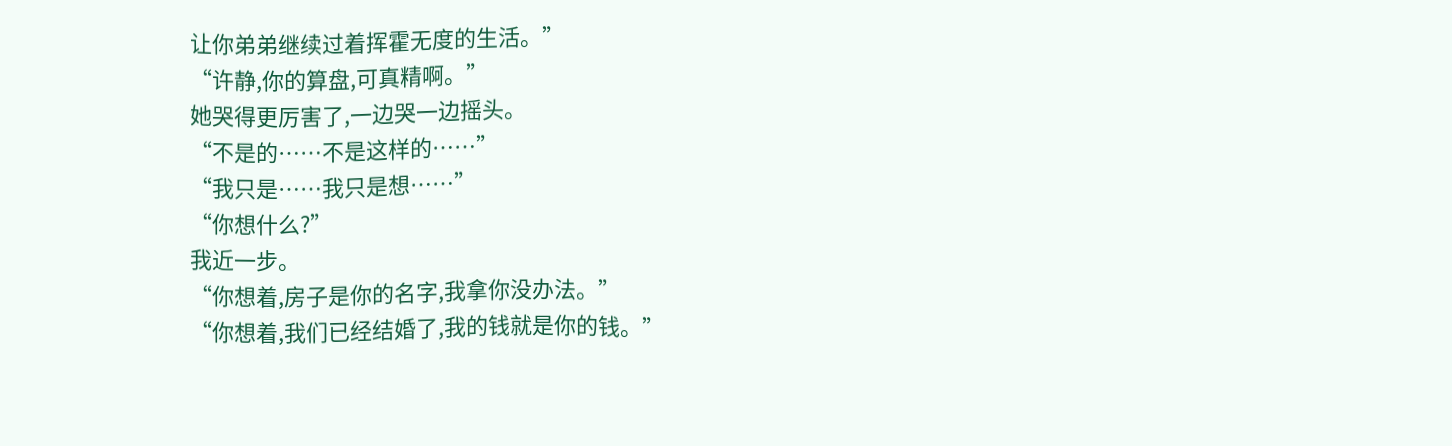让你弟弟继续过着挥霍无度的生活。”
“许静,你的算盘,可真精啊。”
她哭得更厉害了,一边哭一边摇头。
“不是的……不是这样的……”
“我只是……我只是想……”
“你想什么?”
我近一步。
“你想着,房子是你的名字,我拿你没办法。”
“你想着,我们已经结婚了,我的钱就是你的钱。”